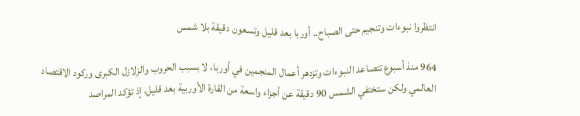انتظروا نبوءات وتنجيم حتى الصباح.. أوربا بعد قليل وتسعون دقيقة بلا شمس

964 منذ أسبوع تتصاعد النبوءات وتزدهر أعمال المنجمين في أوربا، لا بسبب الحروب والزلازل الكبرى وركود الاقتصاد العالمي ولكن ستختفي الشمس 90 دقيقة عن أجزاء واسعة من القارة الأوربية بعد قليل، إذ تؤكد المراصد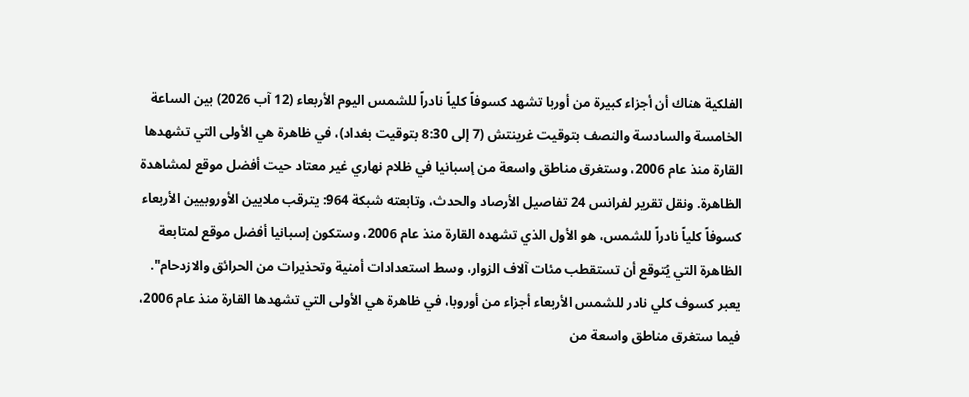الفلكية هناك أن أجزاء كبيرة من أوربا تشهد كسوفاً كلياً نادراً للشمس اليوم الأربعاء (12 آب 2026) بين الساعة الخامسة والسادسة والنصف بتوقيت غرينتش (7 إلى 8:30 بتوقيت بغداد)، في ظاهرة هي الأولى التي تشهدها القارة منذ عام 2006، وستغرق مناطق واسعة من إسبانيا في ظلام نهاري غير معتاد حيت أفضل موقع لمشاهدة الظاهرة. ونقل تقرير لفرانس 24 تفاصيل الأرصاد والحدث، وتابعته شبكة 964: يترقب ملايين الأوروبيين الأربعاء كسوفاً كلياً نادراً للشمس، هو الأول الذي تشهده القارة منذ عام 2006، وستكون إسبانيا أفضل موقع لمتابعة الظاهرة التي يُتوقع أن تستقطب مئات آلاف الزوار، وسط استعدادات أمنية وتحذيرات من الحرائق والازدحام". يعبر كسوف كلي نادر للشمس الأربعاء أجزاء من أوروبا، في ظاهرة هي الأولى التي تشهدها القارة منذ عام 2006، فيما ستغرق مناطق واسعة من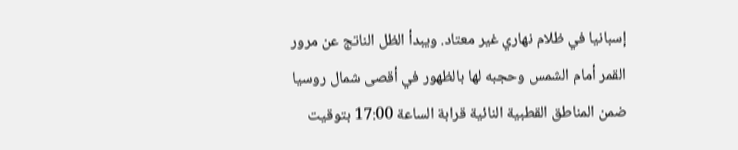إسبانيا في ظلام نهاري غير معتاد. ويبدأ الظل الناتج عن مرور القمر أمام الشمس وحجبه لها بالظهور في أقصى شمال روسيا ضمن المناطق القطبية النائية قرابة الساعة 17:00 بتوقيت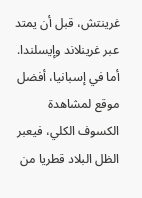غرينتش، قبل أن يمتد عبر غرينلاند وإيسلندا. أما في إسبانيا، أفضل موقع لمشاهدة الكسوف الكلي، فيعبر الظل البلاد قطريا من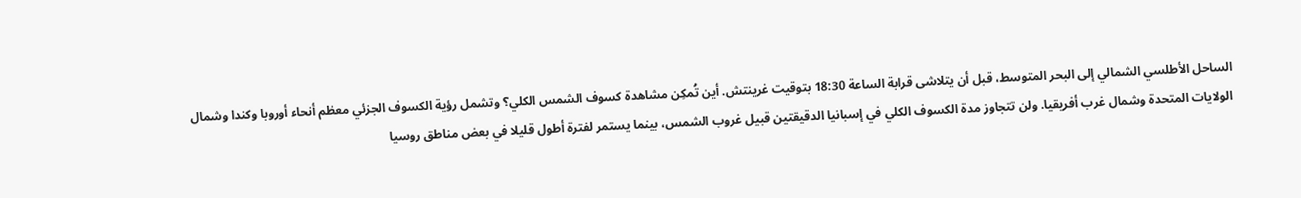الساحل الأطلسي الشمالي إلى البحر المتوسط، قبل أن يتلاشى قرابة الساعة 18:30 بتوقيت غرينتش. أين تُمكِن مشاهدة كسوف الشمس الكلي؟ وتشمل رؤية الكسوف الجزئي معظم أنحاء أوروبا وكندا وشمال الولايات المتحدة وشمال غرب أفريقيا. ولن تتجاوز مدة الكسوف الكلي في إسبانيا الدقيقتين قبيل غروب الشمس، بينما يستمر لفترة أطول قليلا في بعض مناطق روسيا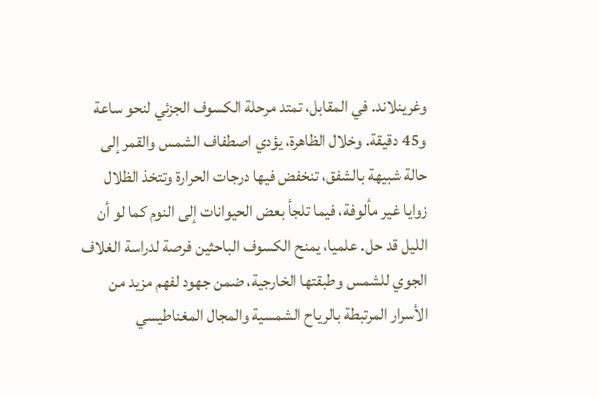وغرينلاند. في المقابل، تمتد مرحلة الكسوف الجزئي لنحو ساعة و45 دقيقة. وخلال الظاهرة، يؤدي اصطفاف الشمس والقمر إلى حالة شبيهة بالشفق، تنخفض فيها درجات الحرارة وتتخذ الظلال زوايا غير مألوفة، فيما تلجأ بعض الحيوانات إلى النوم كما لو أن الليل قد حل. علميا، يمنح الكسوف الباحثين فرصة لدراسة الغلاف الجوي للشمس وطبقتها الخارجية، ضمن جهود لفهم مزيد من الأسرار المرتبطة بالرياح الشمسية والمجال المغناطيسي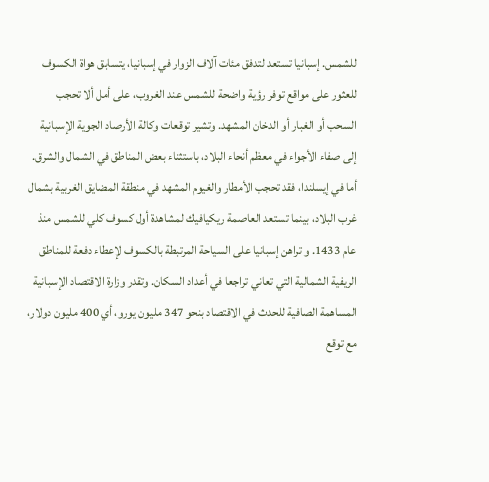للشمس. إسبانيا تستعد لتدفق مئات آلاف الزوار في إسبانيا، يتسابق هواة الكسوف للعثور على مواقع توفر رؤية واضحة للشمس عند الغروب، على أمل ألا تحجب السحب أو الغبار أو الدخان المشهد. وتشير توقعات وكالة الأرصاد الجوية الإسبانية إلى صفاء الأجواء في معظم أنحاء البلاد، باستثناء بعض المناطق في الشمال والشرق. أما في إيسلندا، فقد تحجب الأمطار والغيوم المشهد في منطقة المضايق الغربية بشمال غرب البلاد، بينما تستعد العاصمة ريكيافيك لمشاهدة أول كسوف كلي للشمس منذ عام 1433. و تراهن إسبانيا على السياحة المرتبطة بالكسوف لإعطاء دفعة للمناطق الريفية الشمالية التي تعاني تراجعا في أعداد السكان. وتقدر وزارة الاقتصاد الإسبانية المساهمة الصافية للحدث في الاقتصاد بنحو 347 مليون يورو، أي 400 مليون دولار، مع توقع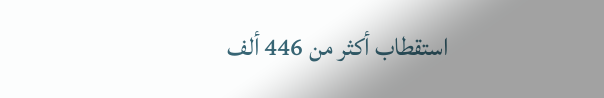استقطاب أكثر من 446 ألف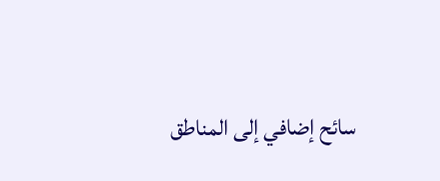سائح إضافي إلى المناطق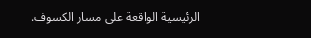الرئيسية الواقعة على مسار الكسوف.